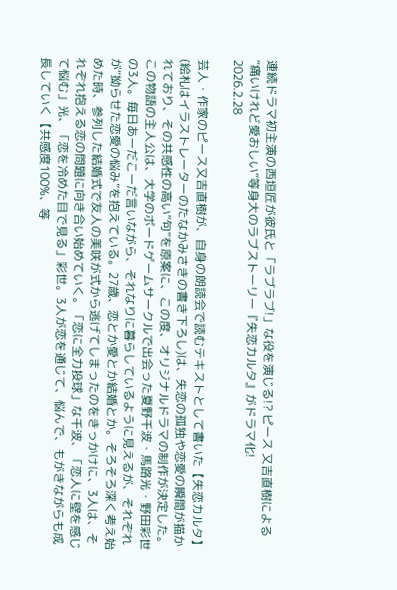連続ドラマ初主演の西垣匠が彼氏と「ラブラブ!」な役を演じる!? ピース 又吉直樹による“痛いけれど愛おしい”等身大のラブストーリー『失恋カルタ』がドラマ化!
2026.2.28

芸人・作家のピース又吉直樹が、自身の朗読会で読むテキストとして書いた【失恋カルタ】(絵札はイラストレーターのたなかみさきの書き下ろし)は、失恋の孤独や恋愛の瞬間が描かれており、その共感性の高い“句”を原案に、この度、オリジナルドラマの制作が決定した。
この物語の主人公は、大学のボードゲームサークルで出会った夏野千波・馬路光・野田彩世の3人。毎日あーだこーだ言いながら、それなりに暮らしているように見えるが、それぞれが“拗らせた恋愛の悩み”を抱えている。27歳、恋とか愛とか結婚とか。そろそろ深く考え始めた時、参列した結婚式で友人の美咲が式から逃げてしまったのをきっかけに、3人は、それぞれ抱える恋の問題に向き合い始めていく。「恋に全力投球」な千波、「恋人に壁を感じて悩む」光、「恋を冷めた目で見る」彩世。3人が恋を通じて、悩んで、もがきながらも成長していく【共感度100%、等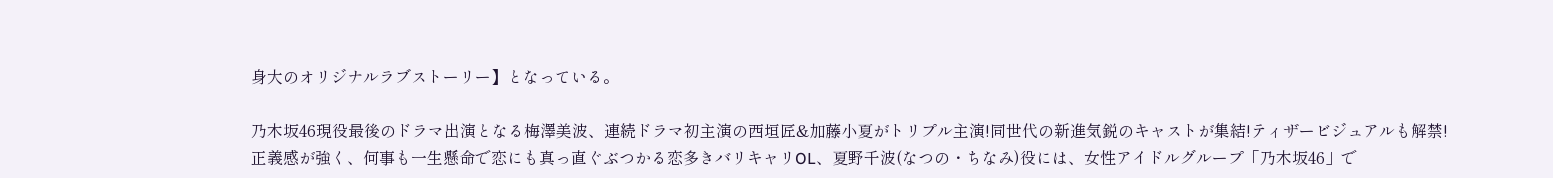身大のオリジナルラブストーリー】となっている。

乃木坂46現役最後のドラマ出演となる梅澤美波、連続ドラマ初主演の西垣匠&加藤小夏がトリプル主演!同世代の新進気鋭のキャストが集結!ティザービジュアルも解禁!
正義感が強く、何事も一生懸命で恋にも真っ直ぐぶつかる恋多きバリキャリOL、夏野千波(なつの・ちなみ)役には、女性アイドルグループ「乃木坂46」で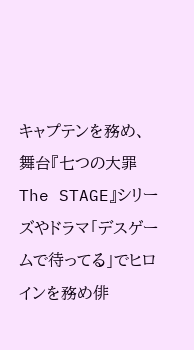キャプテンを務め、舞台『七つの大罪 The STAGE』シリーズやドラマ「デスゲームで待ってる」でヒロインを務め俳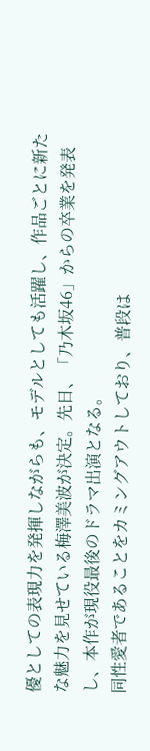優としての表現力を発揮しながらも、モデルとしても活躍し、作品ごとに新たな魅力を見せている梅澤美波が決定。先日、「乃木坂46」からの卒業を発表し、本作が現役最後のドラマ出演となる。
同性愛者であることをカミングアウトしており、普段は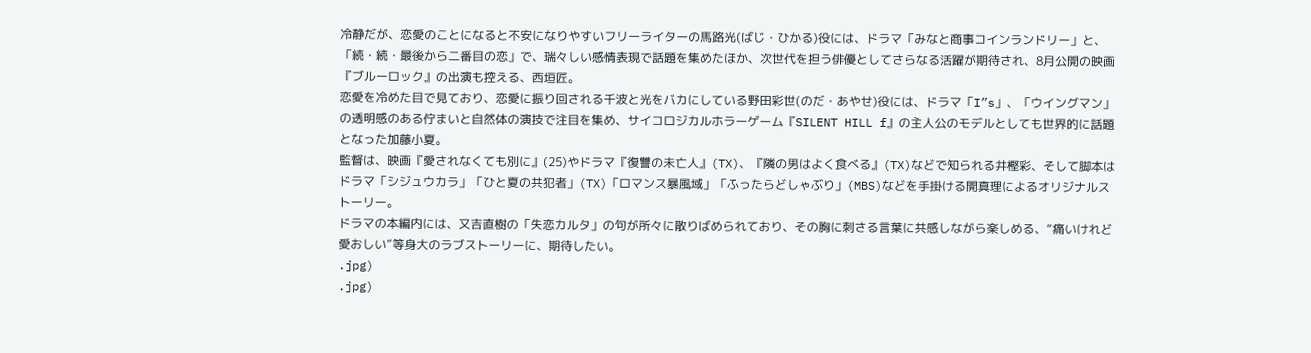冷静だが、恋愛のことになると不安になりやすいフリーライターの馬路光(ばじ・ひかる)役には、ドラマ「みなと商事コインランドリー」と、「続・続・最後から二番目の恋」で、瑞々しい感情表現で話題を集めたほか、次世代を担う俳優としてさらなる活躍が期待され、8月公開の映画『ブルーロック』の出演も控える、西垣匠。
恋愛を冷めた目で見ており、恋愛に振り回される千波と光をバカにしている野田彩世(のだ・あやせ)役には、ドラマ「I”s」、「ウイングマン」の透明感のある佇まいと自然体の演技で注目を集め、サイコロジカルホラーゲーム『SILENT HILL f』の主人公のモデルとしても世界的に話題となった加藤小夏。
監督は、映画『愛されなくても別に』(25)やドラマ『復讐の未亡人』(TX)、『隣の男はよく食べる』(TX)などで知られる井樫彩、そして脚本はドラマ「シジュウカラ」「ひと夏の共犯者」(TX)「ロマンス暴風域」「ふったらどしゃぶり」(MBS)などを手掛ける開真理によるオリジナルストーリー。
ドラマの本編内には、又吉直樹の「失恋カルタ」の句が所々に散りばめられており、その胸に刺さる言葉に共感しながら楽しめる、“痛いけれど愛おしい”等身大のラブストーリーに、期待したい。
.jpg)
.jpg)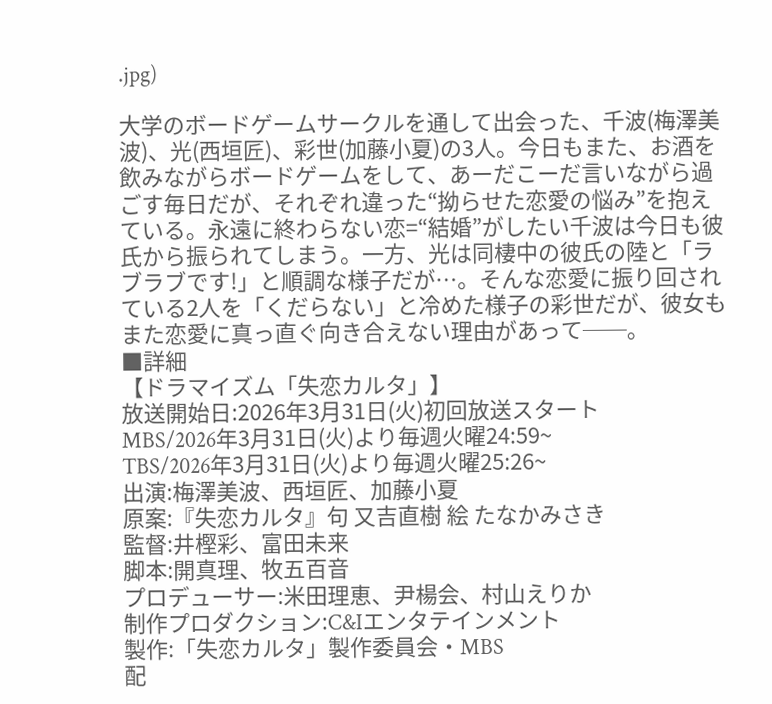.jpg)

大学のボードゲームサークルを通して出会った、千波(梅澤美波)、光(西垣匠)、彩世(加藤小夏)の3人。今日もまた、お酒を飲みながらボードゲームをして、あーだこーだ言いながら過ごす毎日だが、それぞれ違った“拗らせた恋愛の悩み”を抱えている。永遠に終わらない恋=“結婚”がしたい千波は今日も彼氏から振られてしまう。一方、光は同棲中の彼氏の陸と「ラブラブです!」と順調な様子だが…。そんな恋愛に振り回されている2人を「くだらない」と冷めた様子の彩世だが、彼女もまた恋愛に真っ直ぐ向き合えない理由があって──。
■詳細
【ドラマイズム「失恋カルタ」】
放送開始日:2026年3月31日(火)初回放送スタート
MBS/2026年3月31日(火)より毎週火曜24:59~
TBS/2026年3月31日(火)より毎週火曜25:26~
出演:梅澤美波、西垣匠、加藤小夏
原案:『失恋カルタ』句 又吉直樹 絵 たなかみさき
監督:井樫彩、富田未来
脚本:開真理、牧五百音
プロデューサー:米田理恵、尹楊会、村山えりか
制作プロダクション:C&Iエンタテインメント
製作:「失恋カルタ」製作委員会・MBS
配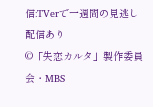信:TVerで一週間の見逃し配信あり
©「失恋カルタ」製作委員会・MBS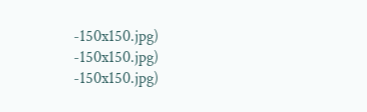-150x150.jpg)
-150x150.jpg)
-150x150.jpg)